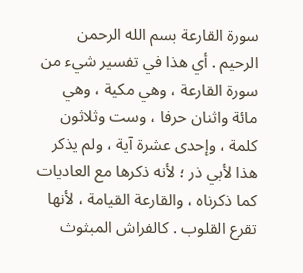سورة القارعة بسم الله الرحمن الرحيم . أي هذا في تفسير شيء من سورة القارعة ، وهي مكية ، وهي مائة واثنان حرفا ، وست وثلاثون كلمة ، وإحدى عشرة آية ، ولم يذكر هذا لأبي ذر ؛ لأنه ذكرها مع العاديات كما ذكرناه ، والقارعة القيامة ، لأنها تقرع القلوب . كالفراش المبثوث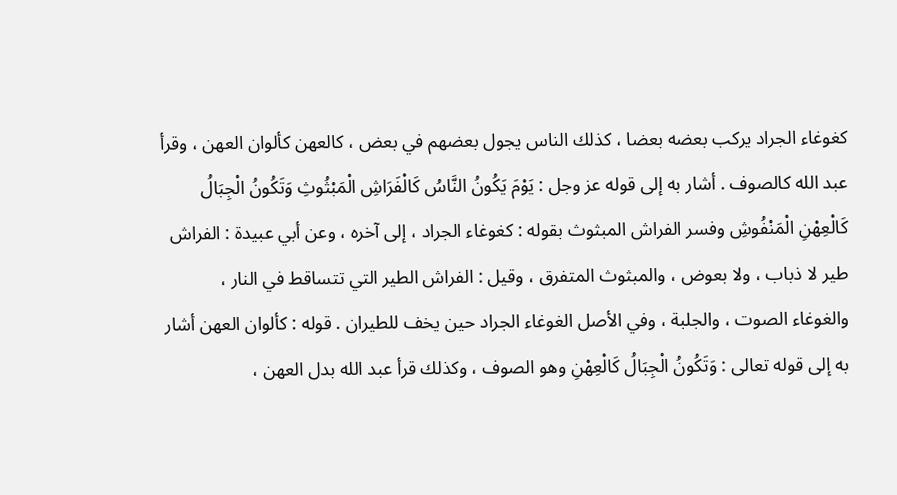كغوغاء الجراد يركب بعضه بعضا ، كذلك الناس يجول بعضهم في بعض ، كالعهن كألوان العهن ، وقرأ عبد الله كالصوف . أشار به إلى قوله عز وجل : يَوْمَ يَكُونُ النَّاسُ كَالْفَرَاشِ الْمَبْثُوثِ وَتَكُونُ الْجِبَالُ كَالْعِهْنِ الْمَنْفُوشِ وفسر الفراش المبثوث بقوله : كغوغاء الجراد ، إلى آخره ، وعن أبي عبيدة : الفراش طير لا ذباب ، ولا بعوض ، والمبثوث المتفرق ، وقيل : الفراش الطير التي تتساقط في النار ، والغوغاء الصوت ، والجلبة ، وفي الأصل الغوغاء الجراد حين يخف للطيران . قوله : كألوان العهن أشار به إلى قوله تعالى : وَتَكُونُ الْجِبَالُ كَالْعِهْنِ وهو الصوف ، وكذلك قرأ عبد الله بدل العهن ،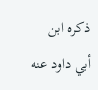ذكره ابن أبي داود عنه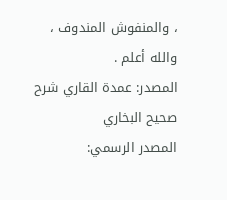، والمنفوش المندوف ، والله أعلم .
المصدر: عمدة القاري شرح صحيح البخاري
المصدر الرسمي: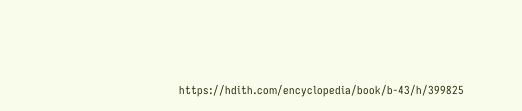https://hdith.com/encyclopedia/book/b-43/h/399825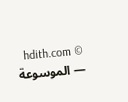© hdith.com — الموسوعة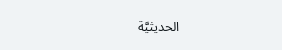الحديثيَّة